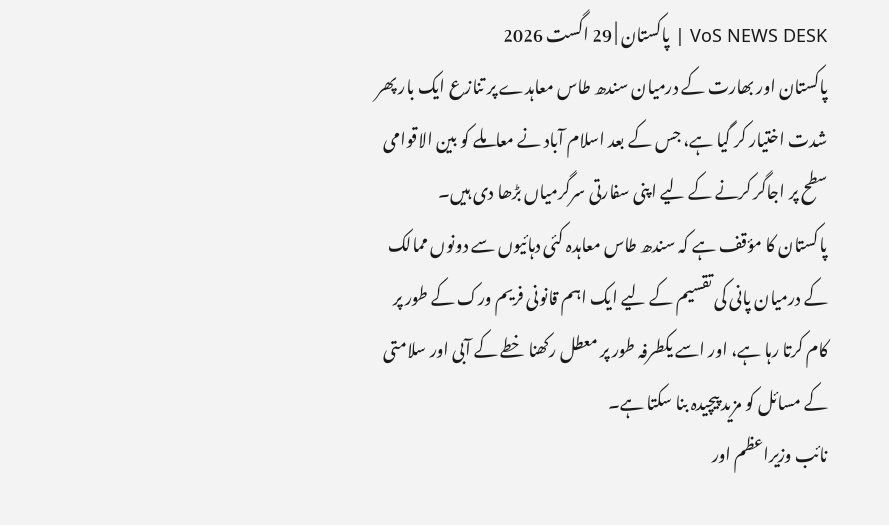VoS NEWS DESK | پاکستان | 29 اگست 2026
پاکستان اور بھارت کے درمیان سندھ طاس معاہدے پر تنازع ایک بار پھر شدت اختیار کر گیا ہے، جس کے بعد اسلام آباد نے معاملے کو بین الاقوامی سطح پر اجاگر کرنے کے لیے اپنی سفارتی سرگرمیاں بڑھا دی ہیں۔
پاکستان کا مؤقف ہے کہ سندھ طاس معاہدہ کئی دہائیوں سے دونوں ممالک کے درمیان پانی کی تقسیم کے لیے ایک اہم قانونی فریم ورک کے طور پر کام کرتا رہا ہے، اور اسے یکطرفہ طور پر معطل رکھنا خطے کے آبی اور سلامتی کے مسائل کو مزید پیچیدہ بنا سکتا ہے۔
نائب وزیراعظم اور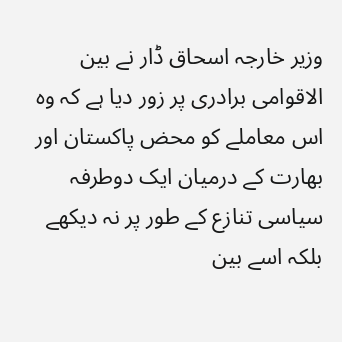وزیر خارجہ اسحاق ڈار نے بین الاقوامی برادری پر زور دیا ہے کہ وہ اس معاملے کو محض پاکستان اور بھارت کے درمیان ایک دوطرفہ سیاسی تنازع کے طور پر نہ دیکھے بلکہ اسے بین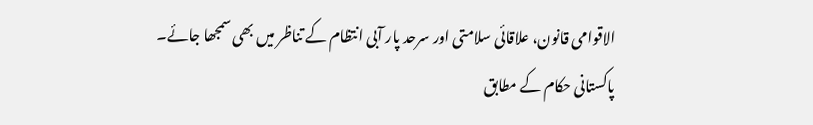الاقوامی قانون، علاقائی سلامتی اور سرحد پار آبی انتظام کے تناظر میں بھی سمجھا جائے۔
پاکستانی حکام کے مطابق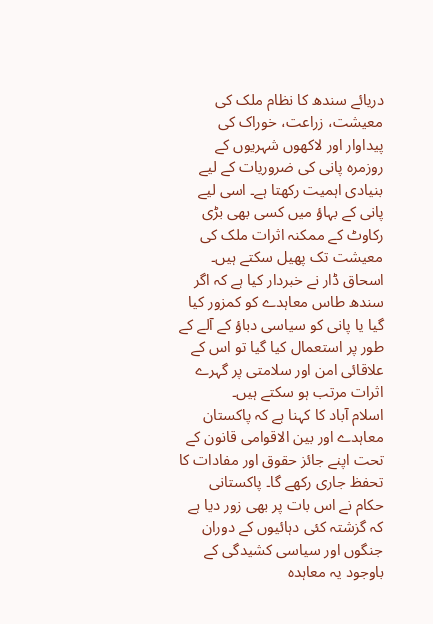دریائے سندھ کا نظام ملک کی معیشت، زراعت، خوراک کی پیداوار اور لاکھوں شہریوں کے روزمرہ پانی کی ضروریات کے لیے بنیادی اہمیت رکھتا ہے۔ اسی لیے پانی کے بہاؤ میں کسی بھی بڑی رکاوٹ کے ممکنہ اثرات ملک کی معیشت تک پھیل سکتے ہیں۔
اسحاق ڈار نے خبردار کیا ہے کہ اگر سندھ طاس معاہدے کو کمزور کیا گیا یا پانی کو سیاسی دباؤ کے آلے کے طور پر استعمال کیا گیا تو اس کے علاقائی امن اور سلامتی پر گہرے اثرات مرتب ہو سکتے ہیں۔
اسلام آباد کا کہنا ہے کہ پاکستان معاہدے اور بین الاقوامی قانون کے تحت اپنے جائز حقوق اور مفادات کا تحفظ جاری رکھے گا۔ پاکستانی حکام نے اس بات پر بھی زور دیا ہے کہ گزشتہ کئی دہائیوں کے دوران جنگوں اور سیاسی کشیدگی کے باوجود یہ معاہدہ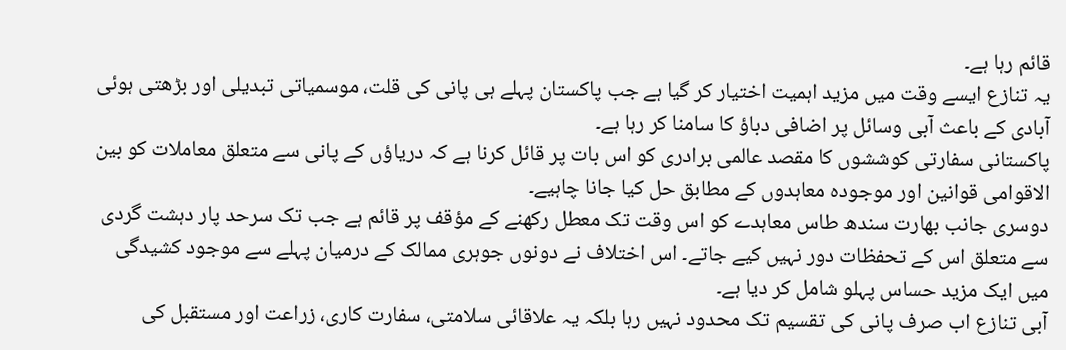قائم رہا ہے۔
یہ تنازع ایسے وقت میں مزید اہمیت اختیار کر گیا ہے جب پاکستان پہلے ہی پانی کی قلت، موسمیاتی تبدیلی اور بڑھتی ہوئی آبادی کے باعث آبی وسائل پر اضافی دباؤ کا سامنا کر رہا ہے۔
پاکستانی سفارتی کوششوں کا مقصد عالمی برادری کو اس بات پر قائل کرنا ہے کہ دریاؤں کے پانی سے متعلق معاملات کو بین الاقوامی قوانین اور موجودہ معاہدوں کے مطابق حل کیا جانا چاہیے۔
دوسری جانب بھارت سندھ طاس معاہدے کو اس وقت تک معطل رکھنے کے مؤقف پر قائم ہے جب تک سرحد پار دہشت گردی سے متعلق اس کے تحفظات دور نہیں کیے جاتے۔ اس اختلاف نے دونوں جوہری ممالک کے درمیان پہلے سے موجود کشیدگی میں ایک مزید حساس پہلو شامل کر دیا ہے۔
آبی تنازع اب صرف پانی کی تقسیم تک محدود نہیں رہا بلکہ یہ علاقائی سلامتی، سفارت کاری، زراعت اور مستقبل کی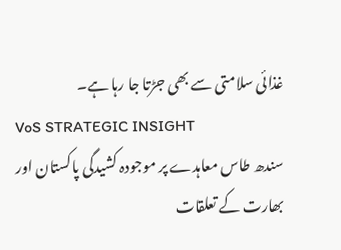غذائی سلامتی سے بھی جڑتا جا رہا ہے۔
VoS STRATEGIC INSIGHT
سندھ طاس معاہدے پر موجودہ کشیدگی پاکستان اور بھارت کے تعلقات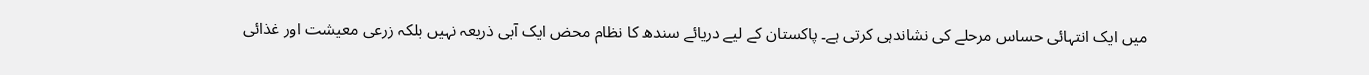میں ایک انتہائی حساس مرحلے کی نشاندہی کرتی ہے۔ پاکستان کے لیے دریائے سندھ کا نظام محض ایک آبی ذریعہ نہیں بلکہ زرعی معیشت اور غذائی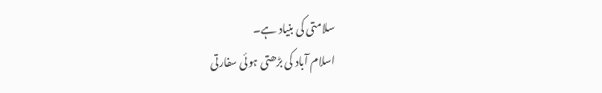سلامتی کی بنیاد ہے۔
اسلام آباد کی بڑھتی ہوئی سفارتی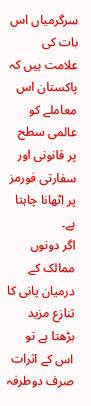سرگرمیاں اس بات کی علامت ہیں کہ پاکستان اس معاملے کو عالمی سطح پر قانونی اور سفارتی فورمز پر اٹھانا چاہتا ہے۔
اگر دونوں ممالک کے درمیان پانی کا تنازع مزید بڑھتا ہے تو اس کے اثرات صرف دوطرفہ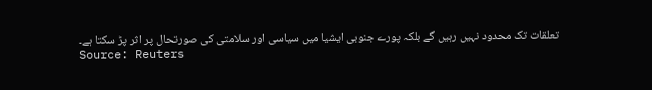تعلقات تک محدود نہیں رہیں گے بلکہ پورے جنوبی ایشیا میں سیاسی اور سلامتی کی صورتحال پر اثر پڑ سکتا ہے۔
Source: Reuters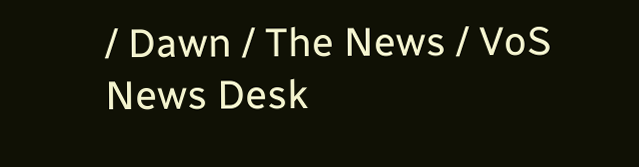/ Dawn / The News / VoS News Desk